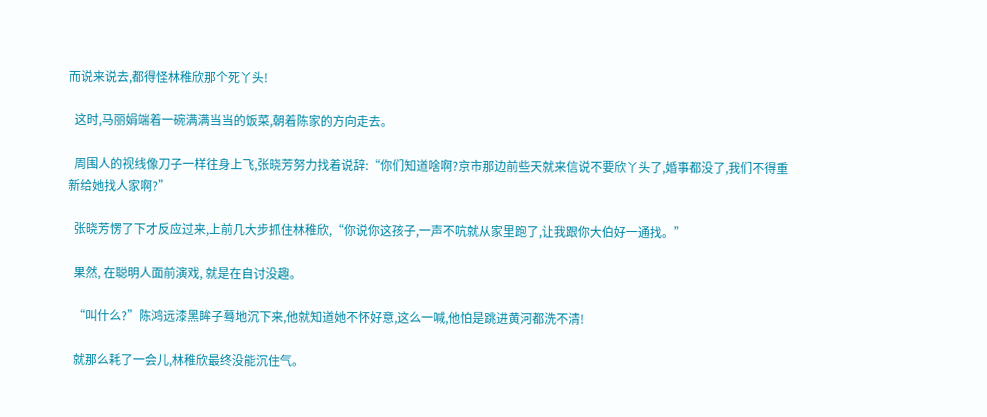而说来说去,都得怪林稚欣那个死丫头!

  这时,马丽娟端着一碗满满当当的饭菜,朝着陈家的方向走去。

  周围人的视线像刀子一样往身上飞,张晓芳努力找着说辞:“你们知道啥啊?京市那边前些天就来信说不要欣丫头了,婚事都没了,我们不得重新给她找人家啊?”

  张晓芳愣了下才反应过来,上前几大步抓住林稚欣,“你说你这孩子,一声不吭就从家里跑了,让我跟你大伯好一通找。”

  果然, 在聪明人面前演戏, 就是在自讨没趣。

  “叫什么?”陈鸿远漆黑眸子蓦地沉下来,他就知道她不怀好意,这么一喊,他怕是跳进黄河都洗不清!

  就那么耗了一会儿,林稚欣最终没能沉住气。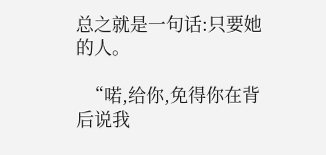总之就是一句话:只要她的人。

  “喏,给你,免得你在背后说我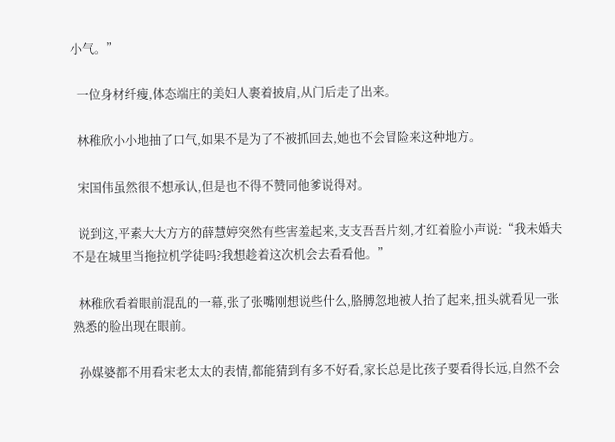小气。”

  一位身材纤瘦,体态端庄的美妇人裹着披肩,从门后走了出来。

  林稚欣小小地抽了口气,如果不是为了不被抓回去,她也不会冒险来这种地方。

  宋国伟虽然很不想承认,但是也不得不赞同他爹说得对。

  说到这,平素大大方方的薛慧婷突然有些害羞起来,支支吾吾片刻,才红着脸小声说:“我未婚夫不是在城里当拖拉机学徒吗?我想趁着这次机会去看看他。”

  林稚欣看着眼前混乱的一幕,张了张嘴刚想说些什么,胳膊忽地被人抬了起来,扭头就看见一张熟悉的脸出现在眼前。

  孙媒婆都不用看宋老太太的表情,都能猜到有多不好看,家长总是比孩子要看得长远,自然不会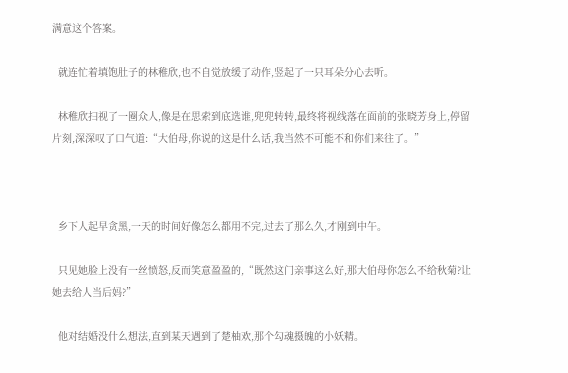满意这个答案。

  就连忙着填饱肚子的林稚欣,也不自觉放缓了动作,竖起了一只耳朵分心去听。

  林稚欣扫视了一圈众人,像是在思索到底选谁,兜兜转转,最终将视线落在面前的张晓芳身上,停留片刻,深深叹了口气道:“大伯母,你说的这是什么话,我当然不可能不和你们来往了。”



  乡下人起早贪黑,一天的时间好像怎么都用不完,过去了那么久,才刚到中午。

  只见她脸上没有一丝愤怒,反而笑意盈盈的,“既然这门亲事这么好,那大伯母你怎么不给秋菊?让她去给人当后妈?”

  他对结婚没什么想法,直到某天遇到了楚柚欢,那个勾魂摄魄的小妖精。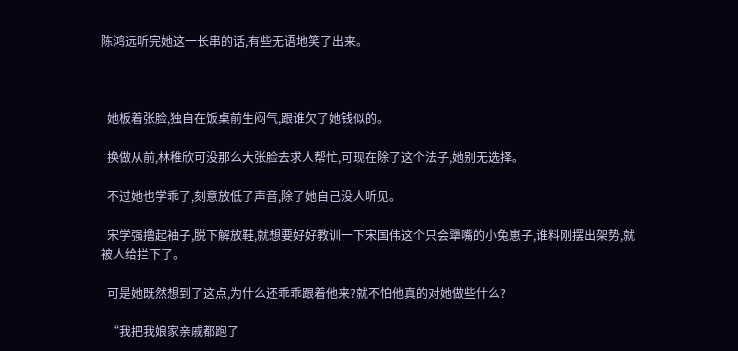陈鸿远听完她这一长串的话,有些无语地笑了出来。



  她板着张脸,独自在饭桌前生闷气,跟谁欠了她钱似的。

  换做从前,林稚欣可没那么大张脸去求人帮忙,可现在除了这个法子,她别无选择。

  不过她也学乖了,刻意放低了声音,除了她自己没人听见。

  宋学强撸起袖子,脱下解放鞋,就想要好好教训一下宋国伟这个只会犟嘴的小兔崽子,谁料刚摆出架势,就被人给拦下了。

  可是她既然想到了这点,为什么还乖乖跟着他来?就不怕他真的对她做些什么?

  “我把我娘家亲戚都跑了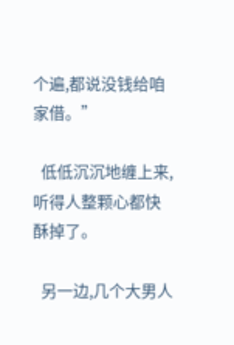个遍,都说没钱给咱家借。”

  低低沉沉地缠上来,听得人整颗心都快酥掉了。

  另一边,几个大男人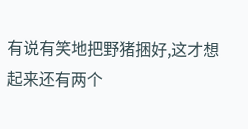有说有笑地把野猪捆好,这才想起来还有两个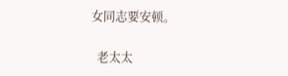女同志要安顿。

  老太太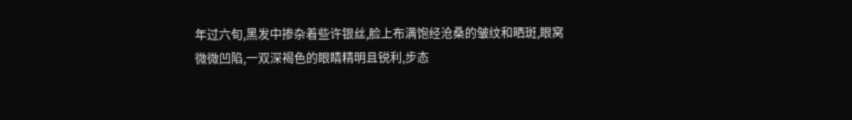年过六旬,黑发中掺杂着些许银丝,脸上布满饱经沧桑的皱纹和晒斑,眼窝微微凹陷,一双深褐色的眼睛精明且锐利,步态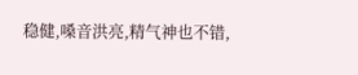稳健,嗓音洪亮,精气神也不错,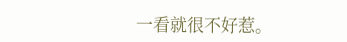一看就很不好惹。